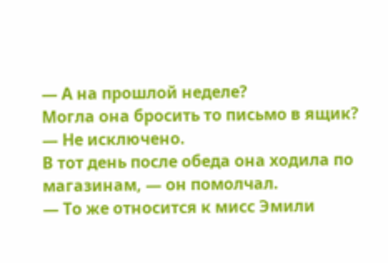— А на прошлой неделе?
Могла она бросить то письмо в ящик?
— Не исключено.
В тот день после обеда она ходила по магазинам, — он помолчал.
— То же относится к мисс Эмили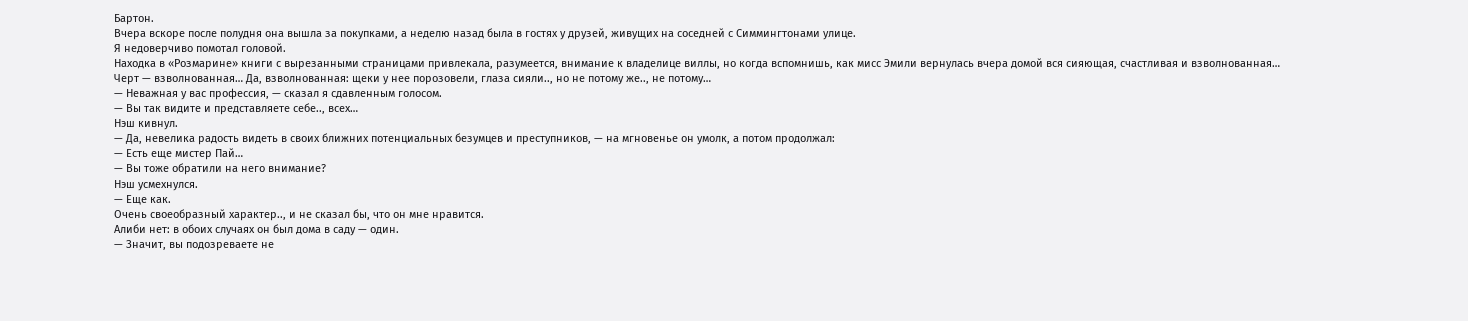Бартон.
Вчера вскоре после полудня она вышла за покупками, а неделю назад была в гостях у друзей, живущих на соседней с Симмингтонами улице.
Я недоверчиво помотал головой.
Находка в «Розмарине» книги с вырезанными страницами привлекала, разумеется, внимание к владелице виллы, но когда вспомнишь, как мисс Эмили вернулась вчера домой вся сияющая, счастливая и взволнованная…
Черт — взволнованная… Да, взволнованная: щеки у нее порозовели, глаза сияли.., но не потому же.., не потому…
— Неважная у вас профессия, — сказал я сдавленным голосом.
— Вы так видите и представляете себе.., всех…
Нэш кивнул.
— Да, невелика радость видеть в своих ближних потенциальных безумцев и преступников, — на мгновенье он умолк, а потом продолжал:
— Есть еще мистер Пай…
— Вы тоже обратили на него внимание?
Нэш усмехнулся.
— Еще как.
Очень своеобразный характер.., и не сказал бы, что он мне нравится.
Алиби нет: в обоих случаях он был дома в саду — один.
— Значит, вы подозреваете не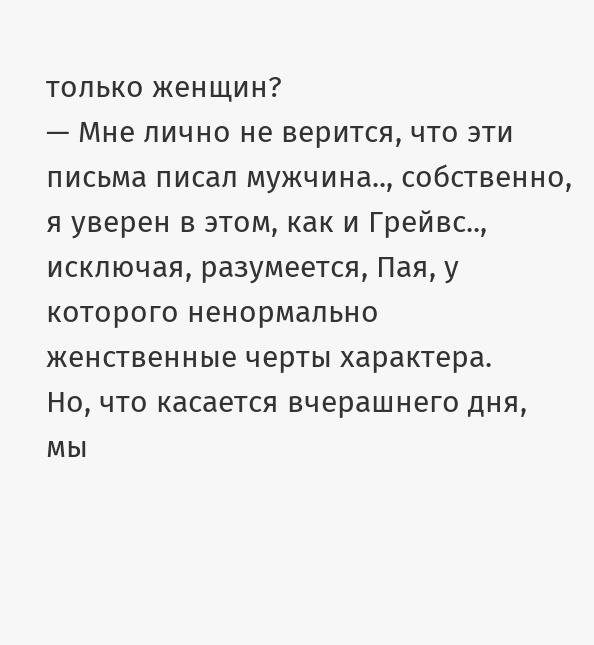только женщин?
— Мне лично не верится, что эти письма писал мужчина.., собственно, я уверен в этом, как и Грейвс.., исключая, разумеется, Пая, у которого ненормально женственные черты характера.
Но, что касается вчерашнего дня, мы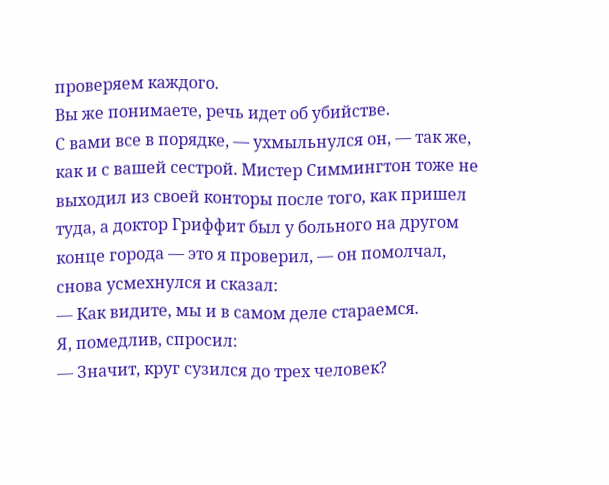проверяем каждого.
Вы же понимаете, речь идет об убийстве.
С вами все в порядке, — ухмыльнулся он, — так же, как и с вашей сестрой. Мистер Симмингтон тоже не выходил из своей конторы после того, как пришел туда, а доктор Гриффит был у больного на другом конце города — это я проверил, — он помолчал, снова усмехнулся и сказал:
— Как видите, мы и в самом деле стараемся.
Я, помедлив, спросил:
— Значит, круг сузился до трех человек?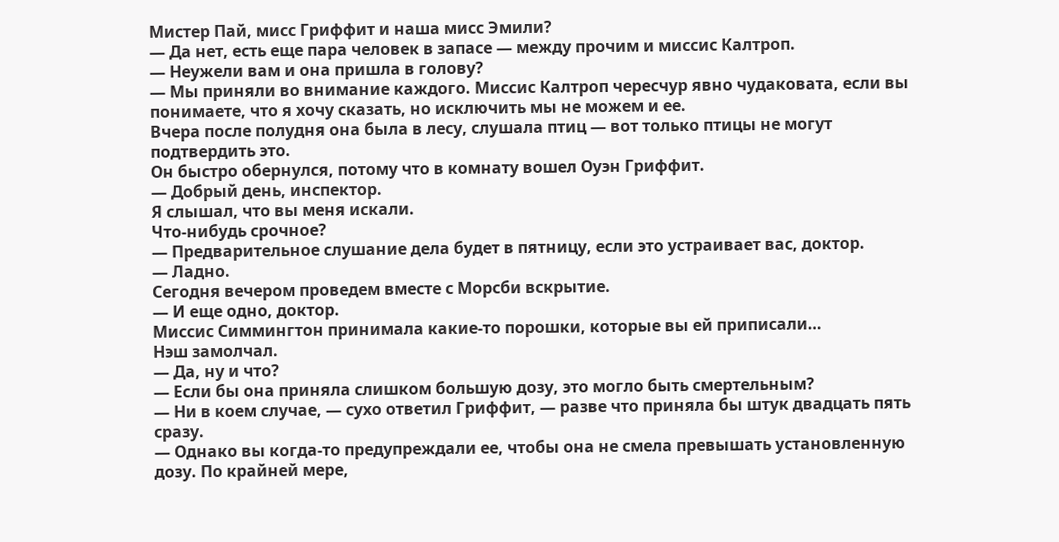Мистер Пай, мисс Гриффит и наша мисс Эмили?
— Да нет, есть еще пара человек в запасе — между прочим и миссис Калтроп.
— Неужели вам и она пришла в голову?
— Мы приняли во внимание каждого. Миссис Калтроп чересчур явно чудаковата, если вы понимаете, что я хочу сказать, но исключить мы не можем и ее.
Вчера после полудня она была в лесу, слушала птиц — вот только птицы не могут подтвердить это.
Он быстро обернулся, потому что в комнату вошел Оуэн Гриффит.
— Добрый день, инспектор.
Я слышал, что вы меня искали.
Что-нибудь срочное?
— Предварительное слушание дела будет в пятницу, если это устраивает вас, доктор.
— Ладно.
Сегодня вечером проведем вместе с Морсби вскрытие.
— И еще одно, доктор.
Миссис Симмингтон принимала какие-то порошки, которые вы ей приписали…
Нэш замолчал.
— Да, ну и что?
— Если бы она приняла слишком большую дозу, это могло быть смертельным?
— Ни в коем случае, — сухо ответил Гриффит, — разве что приняла бы штук двадцать пять сразу.
— Однако вы когда-то предупреждали ее, чтобы она не смела превышать установленную дозу. По крайней мере,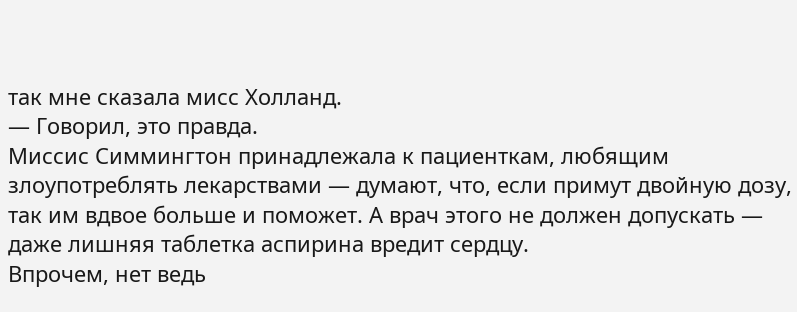так мне сказала мисс Холланд.
— Говорил, это правда.
Миссис Симмингтон принадлежала к пациенткам, любящим злоупотреблять лекарствами — думают, что, если примут двойную дозу, так им вдвое больше и поможет. А врач этого не должен допускать — даже лишняя таблетка аспирина вредит сердцу.
Впрочем, нет ведь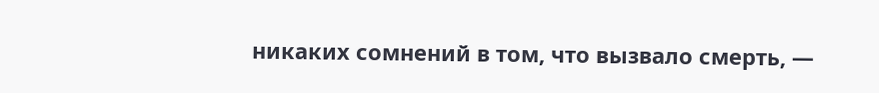никаких сомнений в том, что вызвало смерть, —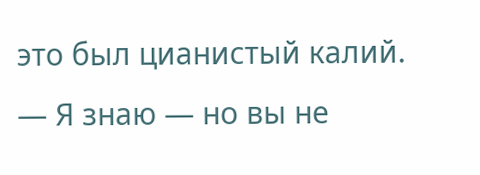это был цианистый калий.
— Я знаю — но вы не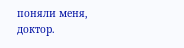поняли меня, доктор.